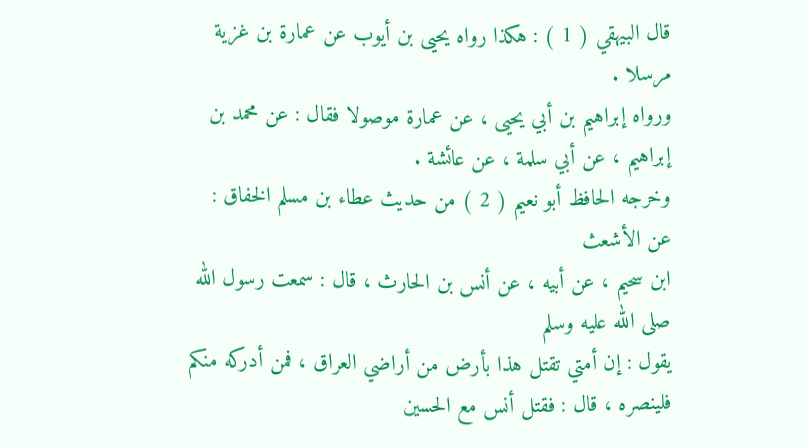قال البيهقي ( 1 ) : هكذا رواه يحيى بن أيوب عن عمارة بن غزية مرسلا .
ورواه إبراهيم بن أبي يحيى ، عن عمارة موصولا فقال : عن محمد بن
إبراهيم ، عن أبي سلمة ، عن عائشة .
وخرجه الحافظ أبو نعيم ( 2 ) من حديث عطاء بن مسلم الخفاق : عن الأشعث
ابن سحيم ، عن أبيه ، عن أنس بن الحارث ، قال : سمعت رسول الله صلى الله عليه وسلم
يقول : إن أمتي تقتل هذا بأرض من أراضي العراق ، فمن أدركه منكم
فلينصره ، قال : فقتل أنس مع الحسين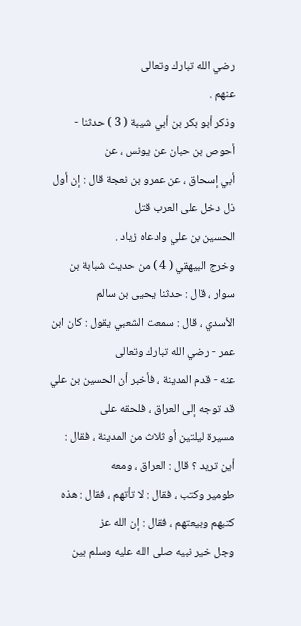رضي الله تبارك وتعالى
عنهم .
وذكر أبو بكر بن أبي شيبة ( 3 ) حدثنا - أحوص بن حبان عن يونس ، عن
أبي إسحاق ، عن عمرو بن نعجة قال : إن أول ذل دخل على العرب قتل
الحسين بن علي وادعاه زياد .
وخرج البيهقي ( 4 ) من حديث شبابة بن سوار ، قال : حدثنا يحيى بن سالم
الأسدي ، قال : سمعت الشعبي يقول : كان ابن عمر - رضي الله تبارك وتعالى
عنه - قدم المدينة ، فأخبر أن الحسين بن علي قد توجه إلى العراق ، فلحقه على
مسيرة ليلتين أو ثلاث من المدينة ، فقال : أين تريد ؟ قال : العراق ، ومعه
طومير وكتب ، فقال : لا تأتهم ، فقال : هذه كتبهم وبيعتهم ، فقال : إن الله عز
وجل خير نبيه صلى الله عليه وسلم بين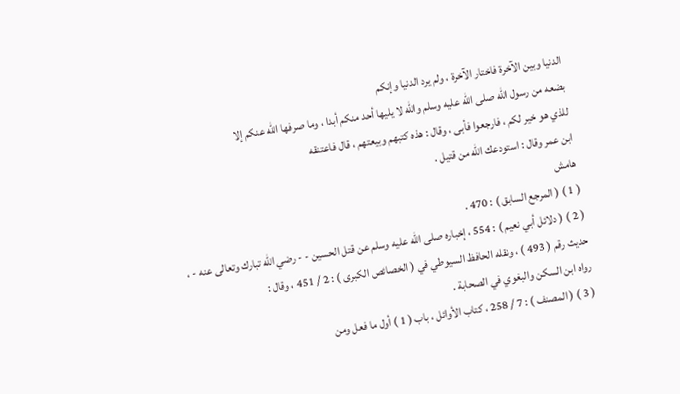الدنيا وبين الآخرة فاختار الآخرة ، ولم يرد الدنيا وإنكم
بضعه من رسول الله صلى الله عليه وسلم والله لا يليها أحد منكم أبدا ، وما صرفها الله عنكم إلا
للذي هو خير لكم ، فارجعوا فأبى ، وقال : هذه كتبهم وبيعتهم ، قال فاعتنقه
ابن عمر وقال : استودعك الله من قتيل .
هامش
( 1 ) ( المرجع السابق ) : 470 .
( 2 ) ( دلائل أبي نعيم ) : 554 ، إخباره صلى الله عليه وسلم عن قتل الحسين - - رضي الله تبارك وتعالى عنه - ،
حديث رقم ( 493 ) ، ونقله الحافظ السيوطي في ( الخصائص الكبرى ) : 2 / 451 ، وقال :
رواه ابن السكن والبغوي في الصحابة .
( 3 ) ( المصنف ) : 7 / 258 ، كتاب الأوائل ، باب ( 1 ) أول ما فعل ومن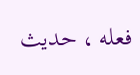فعله ، حديث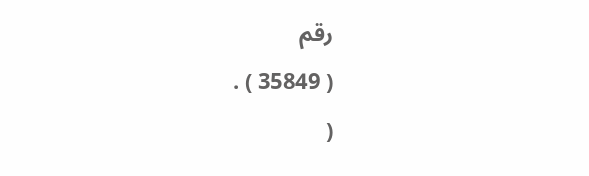رقم
( 35849 ) .
(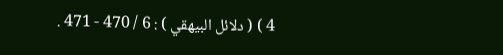4 ) ( دلائل البيهقي ) : 6 / 470 - 471 .